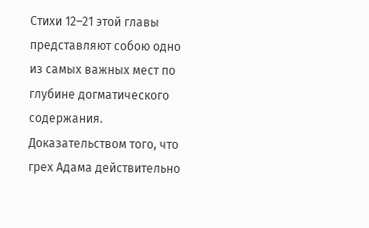Стихи 12–21 этой главы представляют собою одно из самых важных мест по глубине догматического содержания. Доказательством того, что грех Адама действительно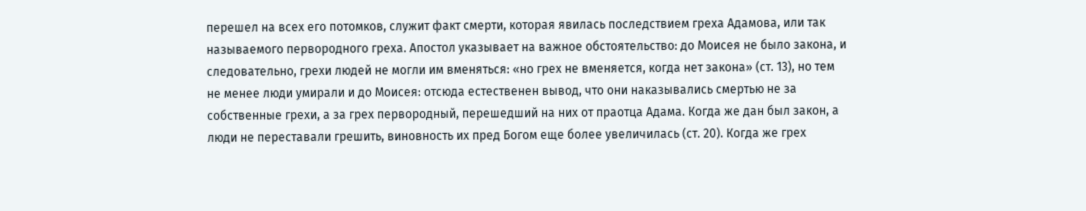перешел на всех его потомков, служит факт смерти, которая явилась последствием греха Адамова, или так называемого первородного греха. Апостол указывает на важное обстоятельство: до Моисея не было закона, и следовательно, грехи людей не могли им вменяться: «но грех не вменяется, когда нет закона» (ст. 13), но тем не менее люди умирали и до Моисея: отсюда естественен вывод, что они наказывались смертью не за собственные грехи, а за грех первородный, перешедший на них от праотца Адама. Когда же дан был закон, а люди не переставали грешить, виновность их пред Богом еще более увеличилась (ст. 20). Когда же грех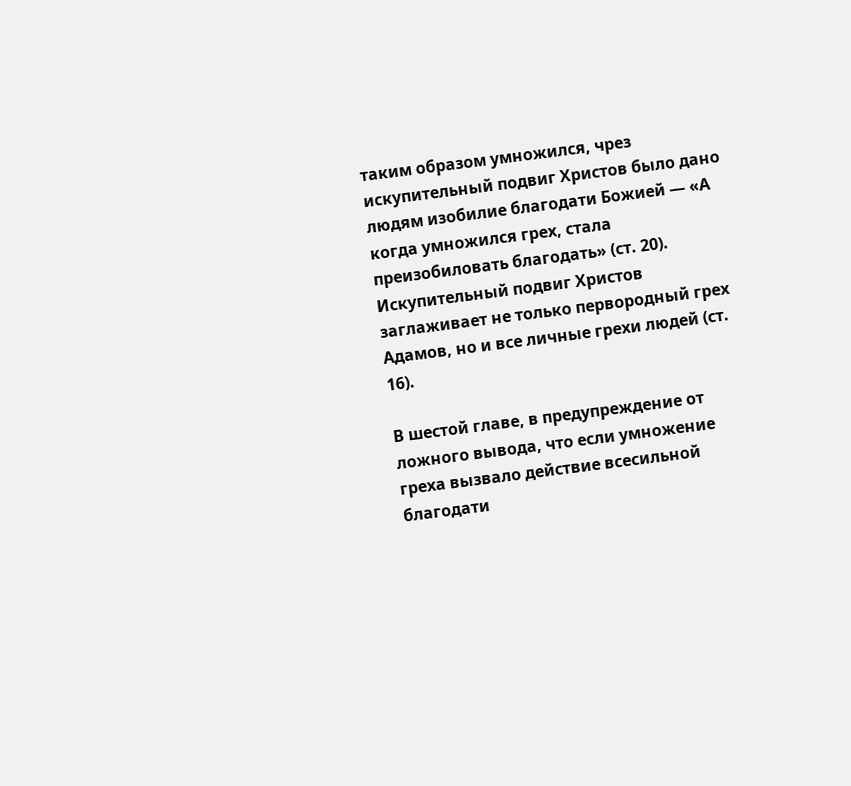таким образом умножился, чрез искупительный подвиг Христов было дано людям изобилие благодати Божией — «А когда умножился грех, стала преизобиловать благодать» (ст. 20). Искупительный подвиг Христов заглаживает не только первородный грех Адамов, но и все личные грехи людей (ст. 16).

В шестой главе, в предупреждение от ложного вывода, что если умножение греха вызвало действие всесильной благодати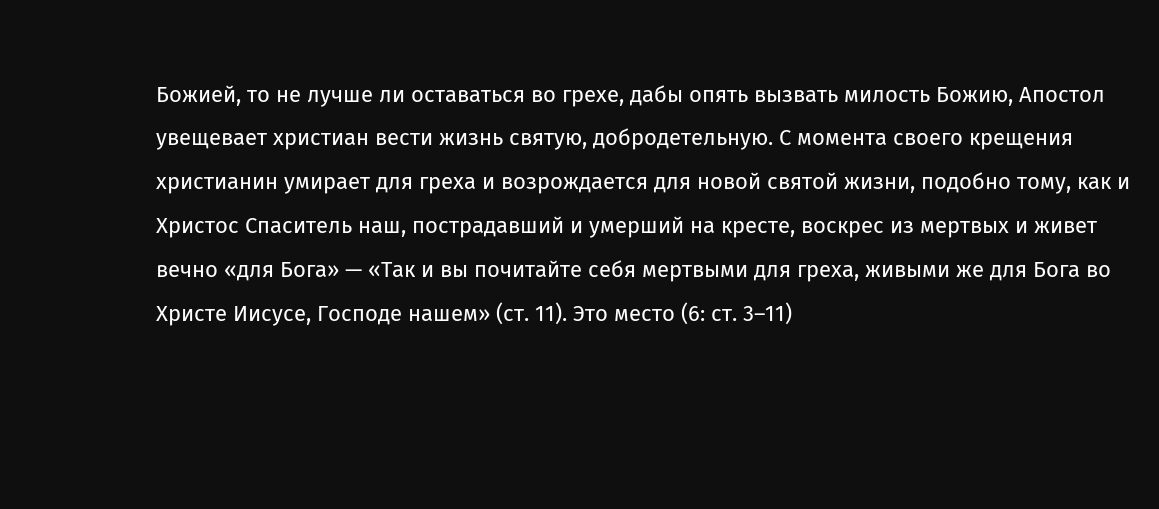Божией, то не лучше ли оставаться во грехе, дабы опять вызвать милость Божию, Апостол увещевает христиан вести жизнь святую, добродетельную. С момента своего крещения христианин умирает для греха и возрождается для новой святой жизни, подобно тому, как и Христос Спаситель наш, пострадавший и умерший на кресте, воскрес из мертвых и живет вечно «для Бога» — «Так и вы почитайте себя мертвыми для греха, живыми же для Бога во Христе Иисусе, Господе нашем» (ст. 11). Это место (6: ст. 3–11)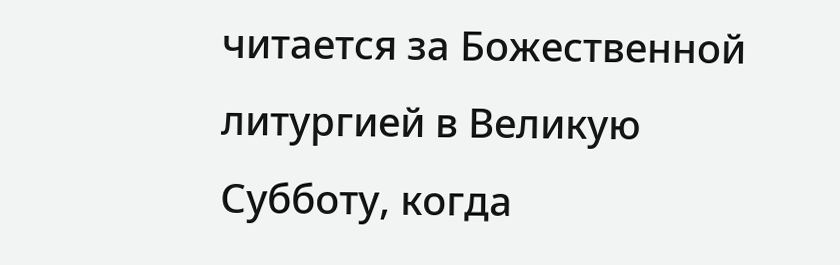читается за Божественной литургией в Великую Субботу, когда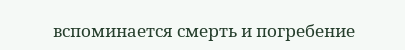вспоминается смерть и погребение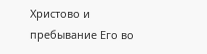Христово и пребывание Его во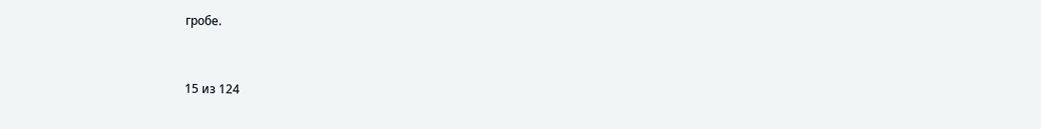гробе.



15 из 124